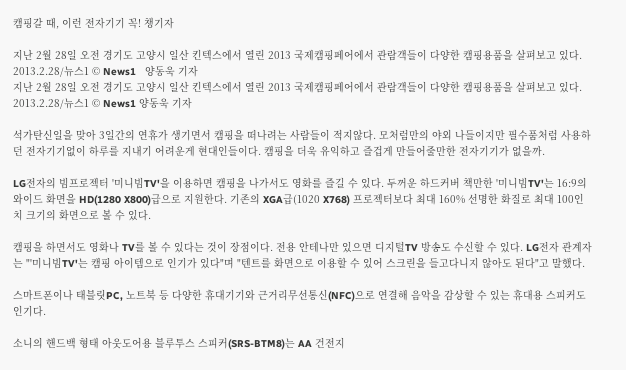캠핑갈 때, 이런 전자기기 꼭! 챙기자

지난 2월 28일 오전 경기도 고양시 일산 킨텍스에서 열린 2013 국제캠핑페어에서 관람객들이 다양한 캠핑용품을 살펴보고 있다. 2013.2.28/뉴스1 © News1   양동욱 기자
지난 2월 28일 오전 경기도 고양시 일산 킨텍스에서 열린 2013 국제캠핑페어에서 관람객들이 다양한 캠핑용품을 살펴보고 있다. 2013.2.28/뉴스1 © News1 양동욱 기자

석가탄신일을 맞아 3일간의 연휴가 생기면서 캠핑을 떠나려는 사람들이 적지않다. 모처럼만의 야외 나들이지만 필수품처럼 사용하던 전자기기없이 하루를 지내기 어려운게 현대인들이다. 캠핑을 더욱 유익하고 즐겁게 만들어줄만한 전자기기가 없을까.

LG전자의 빔프로젝터 '미니빔TV'을 이용하면 캠핑을 나가서도 영화를 즐길 수 있다. 두꺼운 하드커버 책만한 '미니빔TV'는 16:9의 와이드 화면을 HD(1280 X800)급으로 지원한다. 기존의 XGA급(1020 X768) 프로젝터보다 최대 160% 선명한 화질로 최대 100인치 크기의 화면으로 볼 수 있다.

캠핑을 하면서도 영화나 TV를 볼 수 있다는 것이 장점이다. 전용 안테나만 있으면 디지털TV 방송도 수신할 수 있다. LG전자 관계자는 "'미니빔TV'는 캠핑 아이템으로 인기가 있다"며 "텐트를 화면으로 이용할 수 있어 스크린을 들고다니지 않아도 된다"고 말했다.

스마트폰이나 태블릿PC, 노트북 등 다양한 휴대기기와 근거리무선통신(NFC)으로 연결해 음악을 감상할 수 있는 휴대용 스피커도 인기다.

소니의 핸드백 형태 아웃도어용 블루투스 스피커(SRS-BTM8)는 AA 건전지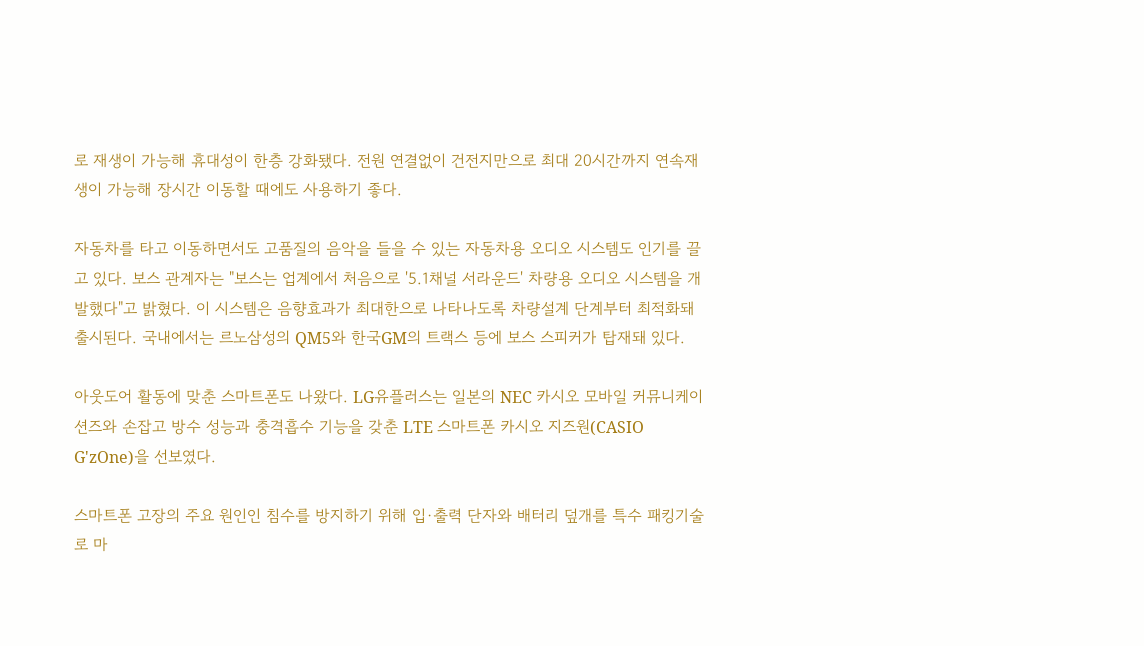로 재생이 가능해 휴대성이 한층 강화됐다. 전원 연결없이 건전지만으로 최대 20시간까지 연속재생이 가능해 장시간 이동할 때에도 사용하기 좋다.

자동차를 타고 이동하면서도 고품질의 음악을 들을 수 있는 자동차용 오디오 시스템도 인기를 끌고 있다. 보스 관계자는 "보스는 업계에서 처음으로 '5.1채널 서라운드' 차량용 오디오 시스템을 개발했다"고 밝혔다. 이 시스템은 음향효과가 최대한으로 나타나도록 차량설계 단계부터 최적화돼 출시된다. 국내에서는 르노삼성의 QM5와 한국GM의 트랙스 등에 보스 스피커가 탑재돼 있다.

아웃도어 활동에 맞춘 스마트폰도 나왔다. LG유플러스는 일본의 NEC 카시오 모바일 커뮤니케이션즈와 손잡고 방수 성능과 충격흡수 기능을 갖춘 LTE 스마트폰 카시오 지즈원(CASIO G'zOne)을 선보였다.

스마트폰 고장의 주요 원인인 침수를 방지하기 위해 입·출력 단자와 배터리 덮개를 특수 패킹기술로 마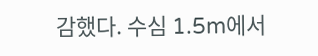감했다. 수심 1.5m에서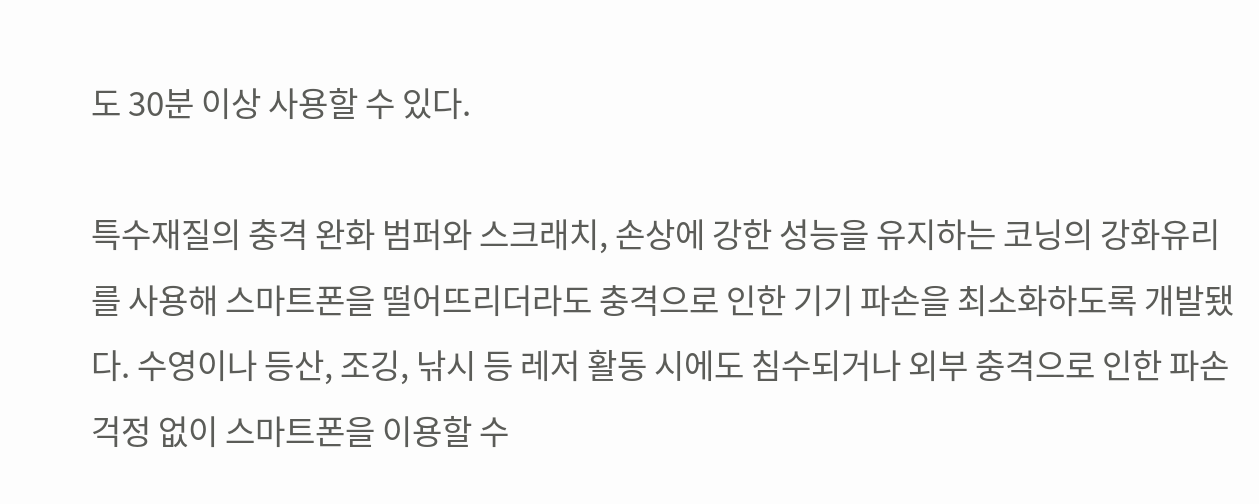도 30분 이상 사용할 수 있다.

특수재질의 충격 완화 범퍼와 스크래치, 손상에 강한 성능을 유지하는 코닝의 강화유리를 사용해 스마트폰을 떨어뜨리더라도 충격으로 인한 기기 파손을 최소화하도록 개발됐다. 수영이나 등산, 조깅, 낚시 등 레저 활동 시에도 침수되거나 외부 충격으로 인한 파손 걱정 없이 스마트폰을 이용할 수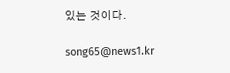있는 것이다.

song65@news1.kr